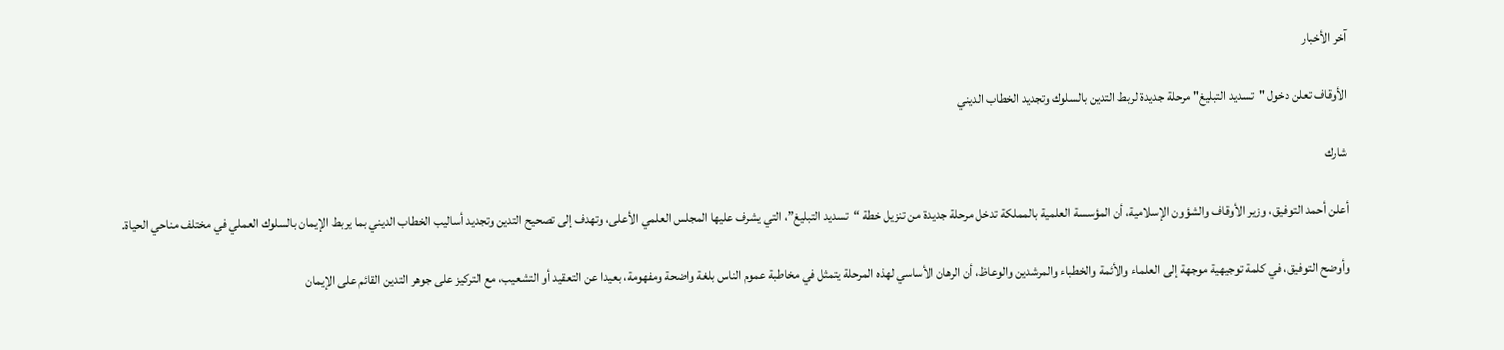آخر الأخبار

الأوقاف تعلن دخول "تسديد التبليغ" مرحلة جديدة لربط التدين بالسلوك وتجديد الخطاب الديني

شارك

أعلن أحمد التوفيق، وزير الأوقاف والشؤون الإسلامية، أن المؤسسة العلمية بالمملكة تدخل مرحلة جديدة من تنزيل خطة “تسديد التبليغ”، التي يشرف عليها المجلس العلمي الأعلى، وتهدف إلى تصحيح التدين وتجديد أساليب الخطاب الديني بما يربط الإيمان بالسلوك العملي في مختلف مناحي الحياة.

وأوضح التوفيق، في كلمة توجيهية موجهة إلى العلماء والأئمة والخطباء والمرشدين والوعاظ، أن الرهان الأساسي لهذه المرحلة يتمثل في مخاطبة عموم الناس بلغة واضحة ومفهومة، بعيدا عن التعقيد أو التشعيب، مع التركيز على جوهر التدين القائم على الإيمان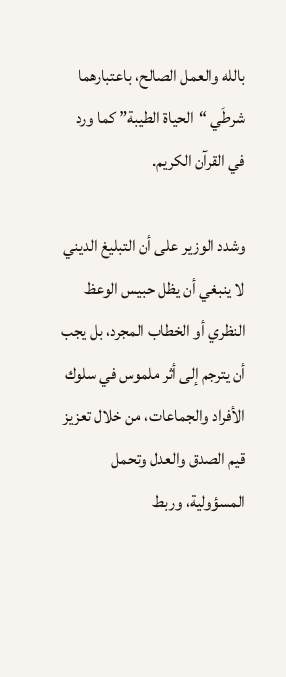بالله والعمل الصالح، باعتبارهما شرطَي “الحياة الطيبة” كما ورد في القرآن الكريم.

وشدد الوزير على أن التبليغ الديني لا ينبغي أن يظل حبيس الوعظ النظري أو الخطاب المجرد، بل يجب أن يترجم إلى أثر ملموس في سلوك الأفراد والجماعات، من خلال تعزيز قيم الصدق والعدل وتحمل المسؤولية، وربط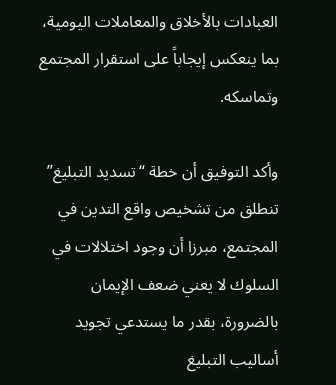العبادات بالأخلاق والمعاملات اليومية، بما ينعكس إيجاباً على استقرار المجتمع وتماسكه.

وأكد التوفيق أن خطة “تسديد التبليغ” تنطلق من تشخيص واقع التدين في المجتمع، مبرزا أن وجود اختلالات في السلوك لا يعني ضعف الإيمان بالضرورة، بقدر ما يستدعي تجويد أساليب التبليغ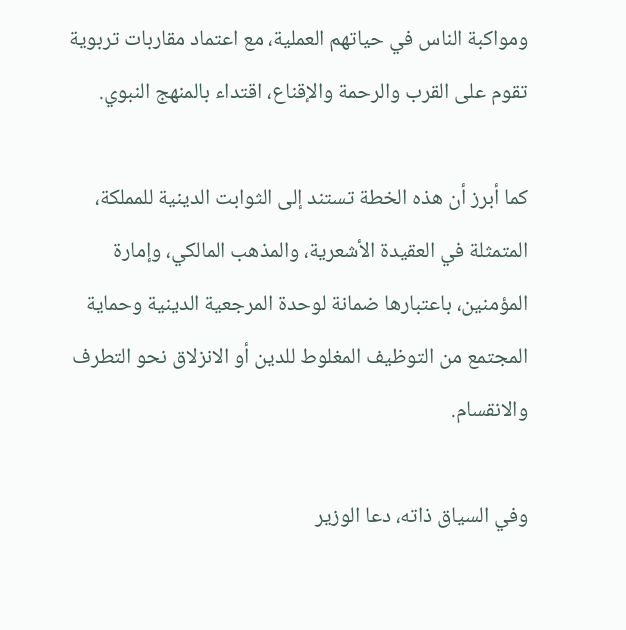ومواكبة الناس في حياتهم العملية، مع اعتماد مقاربات تربوية تقوم على القرب والرحمة والإقناع، اقتداء بالمنهج النبوي.

كما أبرز أن هذه الخطة تستند إلى الثوابت الدينية للمملكة، المتمثلة في العقيدة الأشعرية، والمذهب المالكي، وإمارة المؤمنين، باعتبارها ضمانة لوحدة المرجعية الدينية وحماية المجتمع من التوظيف المغلوط للدين أو الانزلاق نحو التطرف والانقسام.

وفي السياق ذاته، دعا الوزير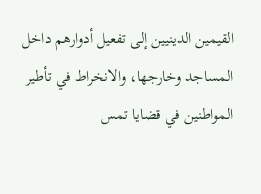القيمين الدينيين إلى تفعيل أدوارهم داخل المساجد وخارجها، والانخراط في تأطير المواطنين في قضايا تمس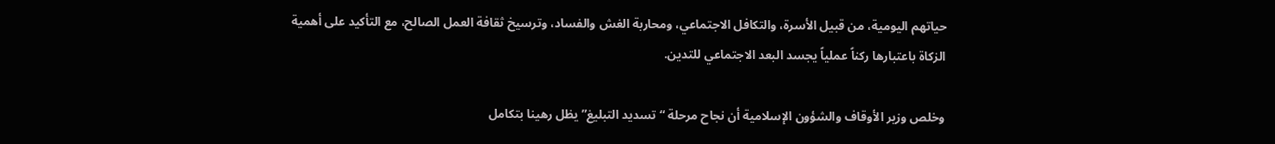حياتهم اليومية، من قبيل الأسرة، والتكافل الاجتماعي، ومحاربة الغش والفساد، وترسيخ ثقافة العمل الصالح، مع التأكيد على أهمية الزكاة باعتبارها ركناً عملياً يجسد البعد الاجتماعي للتدين.

وخلص وزير الأوقاف والشؤون الإسلامية أن نجاح مرحلة “تسديد التبليغ” يظل رهينا بتكامل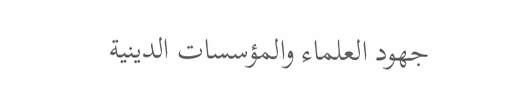جهود العلماء والمؤسسات الدينية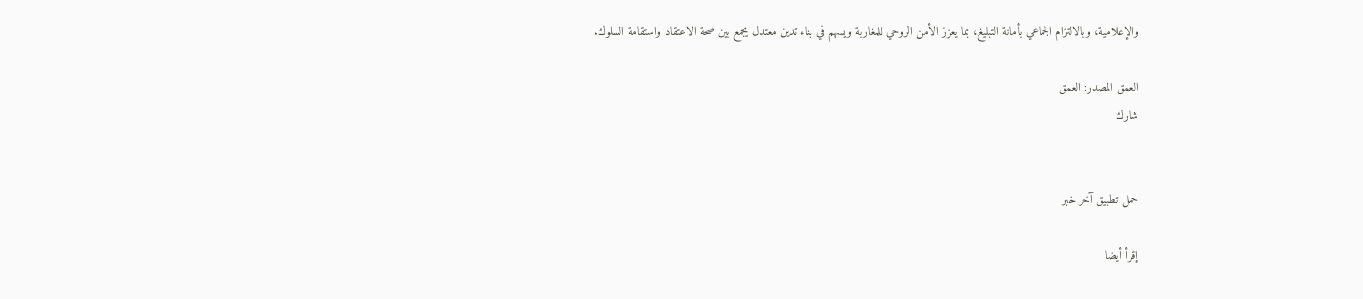والإعلامية، وبالالتزام الجماعي بأمانة التبليغ، بما يعزز الأمن الروحي للمغاربة ويسهم في بناء تدين معتدل يجمع بين صحة الاعتقاد واستقامة السلوك.

العمق المصدر: العمق
شارك


حمل تطبيق آخر خبر

إقرأ أيضا